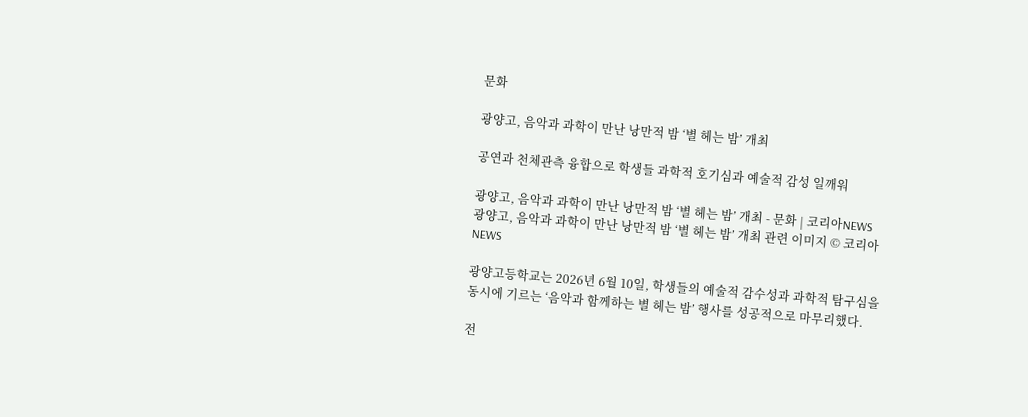문화

광양고, 음악과 과학이 만난 낭만적 밤 ‘별 헤는 밤’ 개최

공연과 천체관측 융합으로 학생들 과학적 호기심과 예술적 감성 일깨워

광양고, 음악과 과학이 만난 낭만적 밤 ‘별 헤는 밤’ 개최 - 문화 | 코리아NEWS
광양고, 음악과 과학이 만난 낭만적 밤 ‘별 헤는 밤’ 개최 관련 이미지 © 코리아NEWS

광양고등학교는 2026년 6월 10일, 학생들의 예술적 감수성과 과학적 탐구심을 동시에 기르는 ‘음악과 함께하는 별 헤는 밤’ 행사를 성공적으로 마무리했다.

전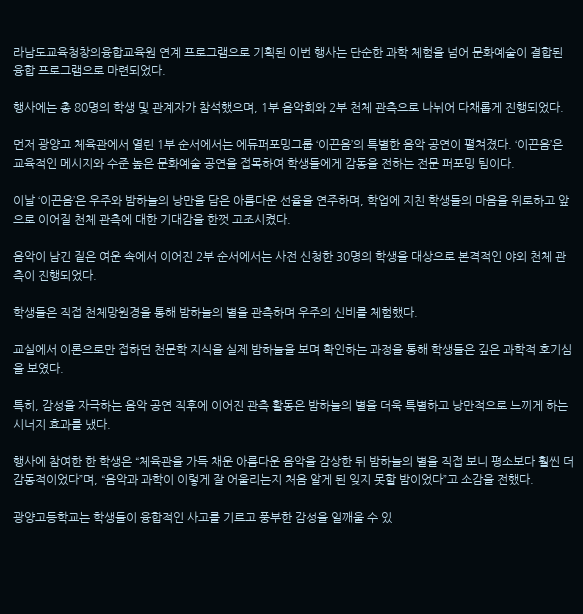라남도교육청창의융합교육원 연계 프로그램으로 기획된 이번 행사는 단순한 과학 체험을 넘어 문화예술이 결합된 융합 프로그램으로 마련되었다.

행사에는 총 80명의 학생 및 관계자가 참석했으며, 1부 음악회와 2부 천체 관측으로 나뉘어 다채롭게 진행되었다.

먼저 광양고 체육관에서 열린 1부 순서에서는 에듀퍼포밍그룹 ‘이끈음’의 특별한 음악 공연이 펼쳐졌다. ‘이끈음’은 교육적인 메시지와 수준 높은 문화예술 공연을 접목하여 학생들에게 감동을 전하는 전문 퍼포밍 팀이다.

이날 ‘이끈음’은 우주와 밤하늘의 낭만을 담은 아름다운 선율을 연주하며, 학업에 지친 학생들의 마음을 위로하고 앞으로 이어질 천체 관측에 대한 기대감을 한껏 고조시켰다.

음악이 남긴 짙은 여운 속에서 이어진 2부 순서에서는 사전 신청한 30명의 학생을 대상으로 본격적인 야외 천체 관측이 진행되었다.

학생들은 직접 천체망원경을 통해 밤하늘의 별을 관측하며 우주의 신비를 체험했다.

교실에서 이론으로만 접하던 천문학 지식을 실제 밤하늘을 보며 확인하는 과정을 통해 학생들은 깊은 과학적 호기심을 보였다.

특히, 감성을 자극하는 음악 공연 직후에 이어진 관측 활동은 밤하늘의 별을 더욱 특별하고 낭만적으로 느끼게 하는 시너지 효과를 냈다.

행사에 참여한 한 학생은 “체육관을 가득 채운 아름다운 음악을 감상한 뒤 밤하늘의 별을 직접 보니 평소보다 훨씬 더 감동적이었다”며, “음악과 과학이 이렇게 잘 어울리는지 처음 알게 된 잊지 못할 밤이었다”고 소감을 전했다.

광양고등학교는 학생들이 융합적인 사고를 기르고 풍부한 감성을 일깨울 수 있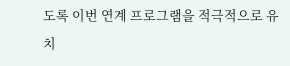도록 이번 연계 프로그램을 적극적으로 유치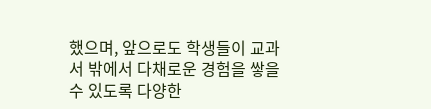했으며, 앞으로도 학생들이 교과서 밖에서 다채로운 경험을 쌓을 수 있도록 다양한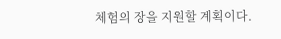체험의 장을 지원할 계획이다.